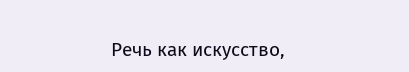Речь как искусство,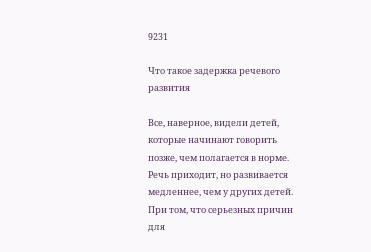9231

Что такое задержка речевого развития

Все, наверное, видели детей, которые начинают говорить позже, чем полагается в норме. Речь приходит, но развивается медленнее, чем у других детей. При том, что серьезных причин для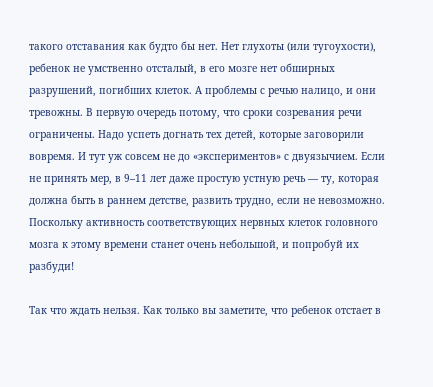такого отставания как будто бы нет. Нет глухоты (или тугоухости), ребенок не умственно отсталый, в его мозге нет обширных разрушений, погибших клеток. А проблемы с речью налицо, и они тревожны. В первую очередь потому, что сроки созревания речи ограничены. Надо успеть догнать тех детей, которые заговорили вовремя. И тут уж совсем не до «экспериментов» с двуязычием. Если не принять мер, в 9–11 лет даже простую устную речь — ту, которая должна быть в раннем детстве, развить трудно, если не невозможно. Поскольку активность соответствующих нервных клеток головного мозга к этому времени станет очень небольшой, и попробуй их разбуди!

Так что ждать нельзя. Как только вы заметите, что ребенок отстает в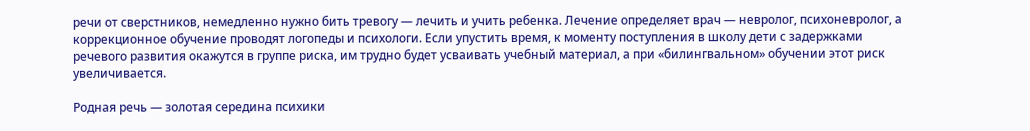речи от сверстников, немедленно нужно бить тревогу — лечить и учить ребенка. Лечение определяет врач — невролог, психоневролог, а коррекционное обучение проводят логопеды и психологи. Если упустить время, к моменту поступления в школу дети с задержками речевого развития окажутся в группе риска, им трудно будет усваивать учебный материал, а при «билингвальном» обучении этот риск увеличивается.

Родная речь — золотая середина психики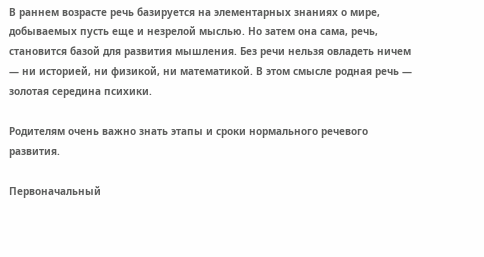В раннем возрасте речь базируется на элементарных знаниях о мире, добываемых пусть еще и незрелой мыслью. Но затем она сама, речь, становится базой для развития мышления. Без речи нельзя овладеть ничем — ни историей, ни физикой, ни математикой. В этом смысле родная речь — золотая середина психики.

Родителям очень важно знать этапы и сроки нормального речевого развития.

Первоначальный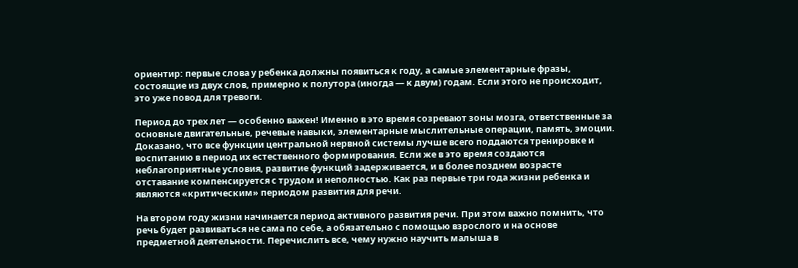ориентир: первые слова у ребенка должны появиться к году, а самые элементарные фразы, состоящие из двух слов, примерно к полутора (иногда — к двум) годам. Если этого не происходит, это уже повод для тревоги.

Период до трех лет — особенно важен! Именно в это время созревают зоны мозга, ответственные за основные двигательные, речевые навыки, элементарные мыслительные операции, память, эмоции. Доказано, что все функции центральной нервной системы лучше всего поддаются тренировке и воспитанию в период их естественного формирования. Если же в это время создаются неблагоприятные условия, развитие функций задерживается, и в более позднем возрасте отставание компенсируется с трудом и неполностью. Как раз первые три года жизни ребенка и являются «критическим» периодом развития для речи.

На втором году жизни начинается период активного развития речи. При этом важно помнить, что речь будет развиваться не сама по себе, а обязательно с помощью взрослого и на основе предметной деятельности. Перечислить все, чему нужно научить малыша в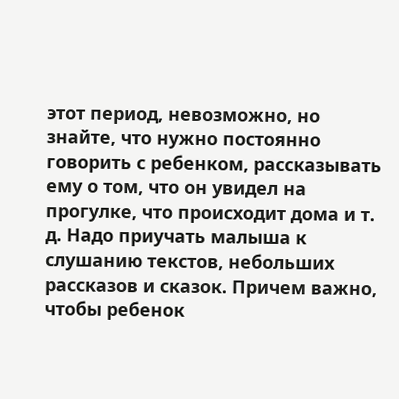этот период, невозможно, но знайте, что нужно постоянно говорить с ребенком, рассказывать ему о том, что он увидел на прогулке, что происходит дома и т. д. Надо приучать малыша к слушанию текстов, небольших рассказов и сказок. Причем важно, чтобы ребенок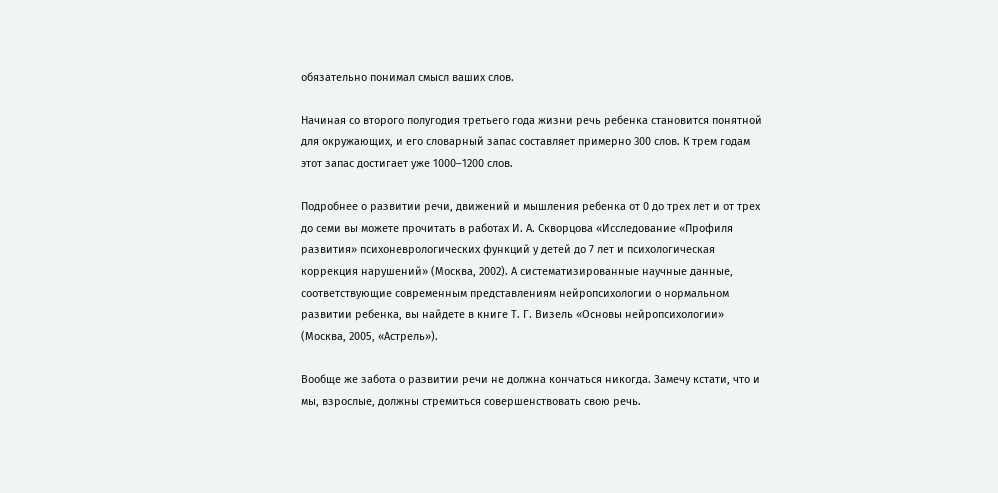обязательно понимал смысл ваших слов.

Начиная со второго полугодия третьего года жизни речь ребенка становится понятной для окружающих, и его словарный запас составляет примерно 300 слов. К трем годам этот запас достигает уже 1000–1200 слов.

Подробнее о развитии речи, движений и мышления ребенка от 0 до трех лет и от трех до семи вы можете прочитать в работах И. А. Скворцова «Исследование «Профиля развития» психоневрологических функций у детей до 7 лет и психологическая коррекция нарушений» (Москва, 2002). А систематизированные научные данные, соответствующие современным представлениям нейропсихологии о нормальном развитии ребенка, вы найдете в книге Т. Г. Визель «Основы нейропсихологии» (Москва, 2005, «Астрель»).

Вообще же забота о развитии речи не должна кончаться никогда. Замечу кстати, что и мы, взрослые, должны стремиться совершенствовать свою речь.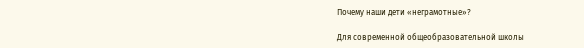Почему наши дети «неграмотные»?

Для современной общеобразовательной школы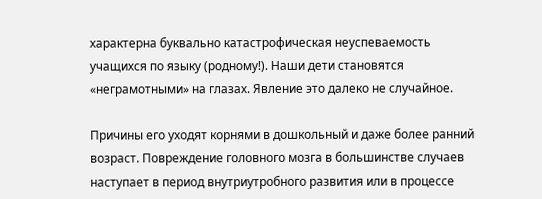характерна буквально катастрофическая неуспеваемость учащихся по языку (родному!). Наши дети становятся «неграмотными» на глазах. Явление это далеко не случайное.

Причины его уходят корнями в дошкольный и даже более ранний возраст. Повреждение головного мозга в большинстве случаев наступает в период внутриутробного развития или в процессе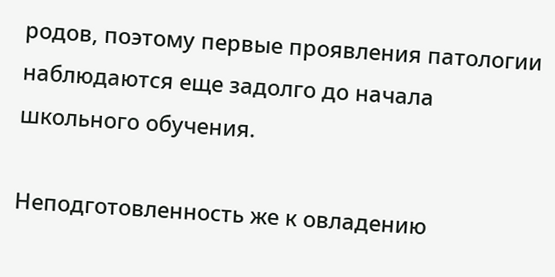родов, поэтому первые проявления патологии наблюдаются еще задолго до начала школьного обучения.

Неподготовленность же к овладению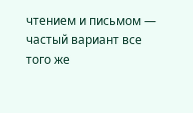чтением и письмом — частый вариант все того же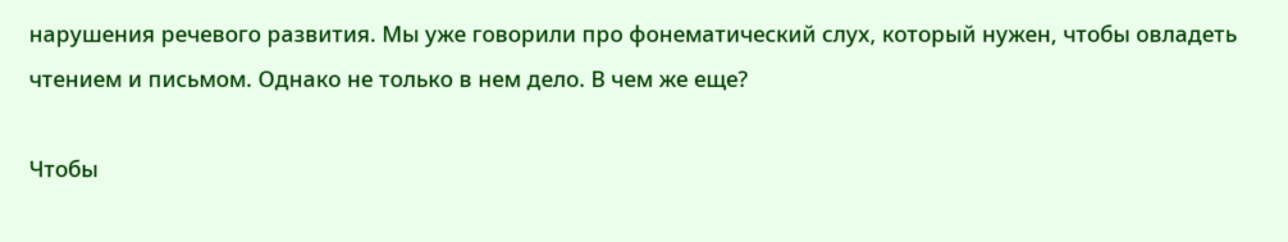нарушения речевого развития. Мы уже говорили про фонематический слух, который нужен, чтобы овладеть чтением и письмом. Однако не только в нем дело. В чем же еще?

Чтобы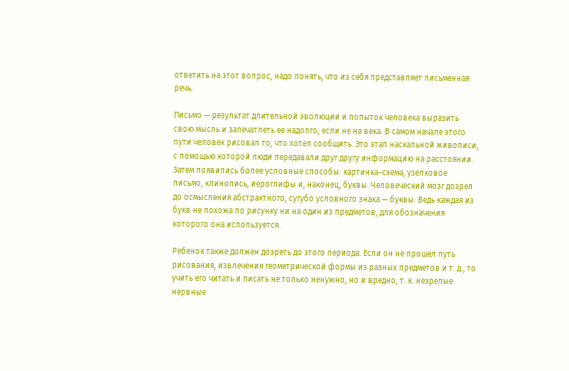ответить на этот вопрос, надо понять, что из себя представляет письменная речь.

Письмо — результат длительной эволюции и попыток человека выразить свою мысль и запечатлеть ее надолго, если не на века. В самом начале этого пути человек рисовал то, что хотел сообщить. Это этап наскальной живописи, с помощью которой люди передавали друг другу информацию на расстоянии. Затем появились более условные способы: картинка–схема, узелковое письмо, клинопись, иероглифы и, наконец, буквы. Человеческий мозг дозрел до осмысления абстрактного, сугубо условного знака — буквы. Ведь каждая из букв не похожа по рисунку ни на один из предметов, для обозначения которого она используется.

Ребенок также должен дозреть до этого периода. Если он не прошел путь рисования, извлечения геометрической формы из разных предметов и т. д., то учить его читать и писать не только ненужно, но и вредно, т. к. незрелые нервные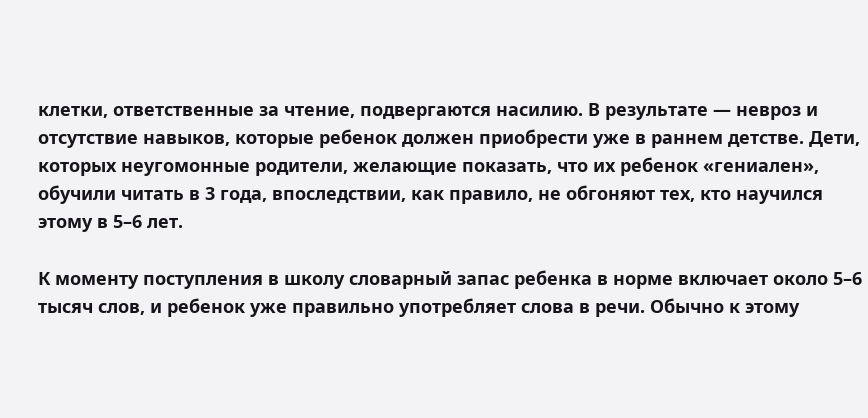клетки, ответственные за чтение, подвергаются насилию. В результате — невроз и отсутствие навыков, которые ребенок должен приобрести уже в раннем детстве. Дети, которых неугомонные родители, желающие показать, что их ребенок «гениален», обучили читать в 3 года, впоследствии, как правило, не обгоняют тех, кто научился этому в 5–6 лет.

К моменту поступления в школу словарный запас ребенка в норме включает около 5–6 тысяч слов, и ребенок уже правильно употребляет слова в речи. Обычно к этому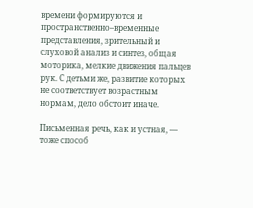времени формируются и пространственно–временные представления, зрительный и слуховой анализ и синтез, общая моторика, мелкие движения пальцев рук. С детьми же, развитие которых не соответствует возрастным нормам, дело обстоит иначе.

Письменная речь, как и устная, — тоже способ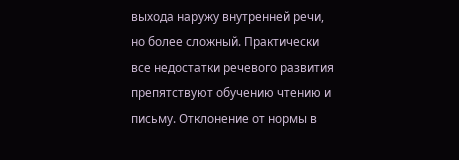выхода наружу внутренней речи, но более сложный. Практически все недостатки речевого развития препятствуют обучению чтению и письму. Отклонение от нормы в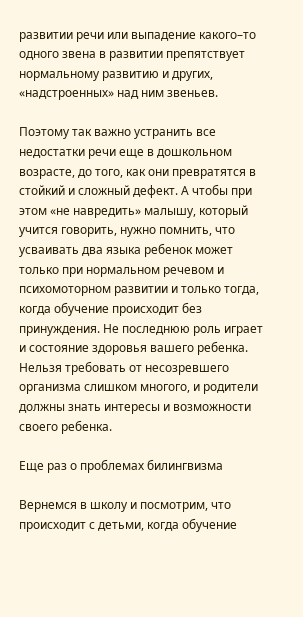развитии речи или выпадение какого–то одного звена в развитии препятствует нормальному развитию и других, «надстроенных» над ним звеньев.

Поэтому так важно устранить все недостатки речи еще в дошкольном возрасте, до того, как они превратятся в стойкий и сложный дефект. А чтобы при этом «не навредить» малышу, который учится говорить, нужно помнить, что усваивать два языка ребенок может только при нормальном речевом и психомоторном развитии и только тогда, когда обучение происходит без принуждения. Не последнюю роль играет и состояние здоровья вашего ребенка. Нельзя требовать от несозревшего организма слишком многого, и родители должны знать интересы и возможности своего ребенка.

Еще раз о проблемах билингвизма

Вернемся в школу и посмотрим, что происходит с детьми, когда обучение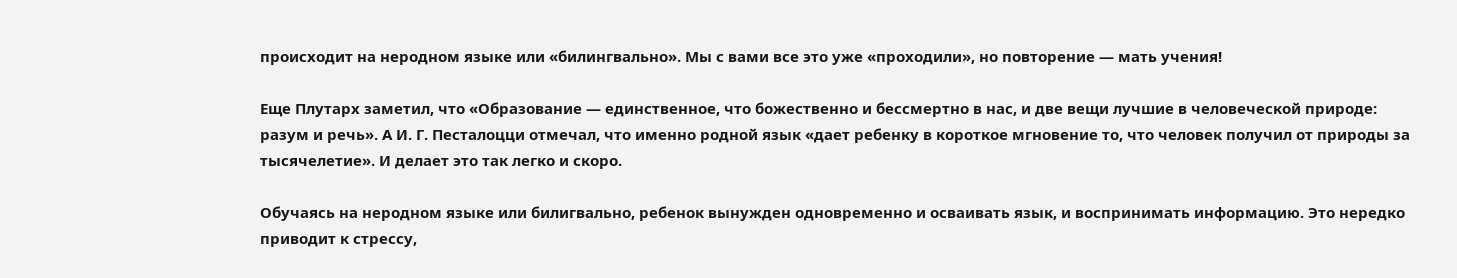происходит на неродном языке или «билингвально». Мы с вами все это уже «проходили», но повторение — мать учения!

Еще Плутарх заметил, что «Образование — единственное, что божественно и бессмертно в нас, и две вещи лучшие в человеческой природе: разум и речь». А И. Г. Песталоцци отмечал, что именно родной язык «дает ребенку в короткое мгновение то, что человек получил от природы за тысячелетие». И делает это так легко и скоро.

Обучаясь на неродном языке или билигвально, ребенок вынужден одновременно и осваивать язык, и воспринимать информацию. Это нередко приводит к стрессу,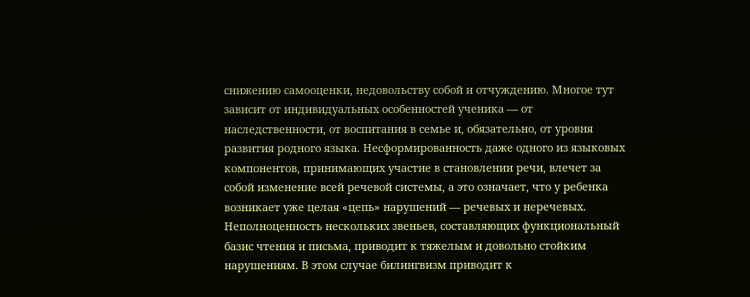снижению самооценки, недовольству собой и отчуждению. Многое тут зависит от индивидуальных особенностей ученика — от наследственности, от воспитания в семье и, обязательно, от уровня развития родного языка. Несформированность даже одного из языковых компонентов, принимающих участие в становлении речи, влечет за собой изменение всей речевой системы, а это означает, что у ребенка возникает уже целая «цепь» нарушений — речевых и неречевых. Неполноценность нескольких звеньев, составляющих функциональный базис чтения и письма, приводит к тяжелым и довольно стойким нарушениям. В этом случае билингвизм приводит к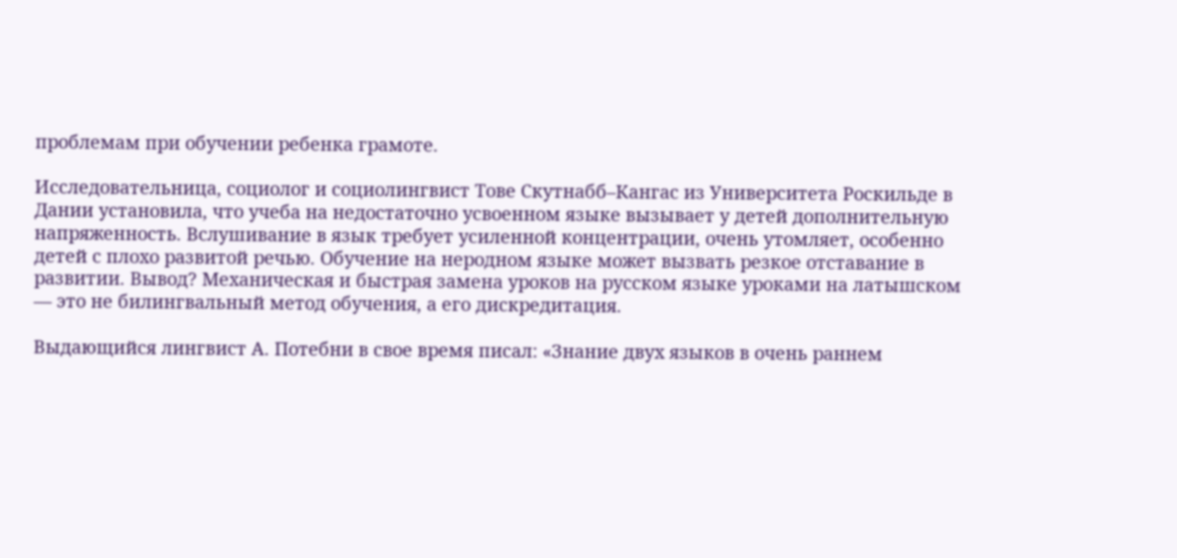проблемам при обучении ребенка грамоте.

Исследовательница, социолог и социолингвист Тове Скутнабб–Кангас из Университета Роскильде в Дании установила, что учеба на недостаточно усвоенном языке вызывает у детей дополнительную напряженность. Вслушивание в язык требует усиленной концентрации, очень утомляет, особенно детей с плохо развитой речью. Обучение на неродном языке может вызвать резкое отставание в развитии. Вывод? Механическая и быстрая замена уроков на русском языке уроками на латышском — это не билингвальный метод обучения, а его дискредитация.

Выдающийся лингвист А. Потебни в свое время писал: «Знание двух языков в очень раннем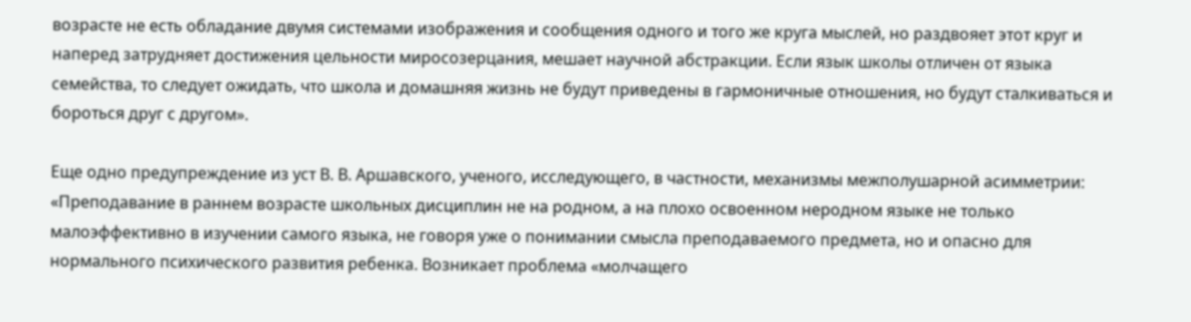возрасте не есть обладание двумя системами изображения и сообщения одного и того же круга мыслей, но раздвояет этот круг и наперед затрудняет достижения цельности миросозерцания, мешает научной абстракции. Если язык школы отличен от языка семейства, то следует ожидать, что школа и домашняя жизнь не будут приведены в гармоничные отношения, но будут сталкиваться и бороться друг с другом».

Еще одно предупреждение из уст В. В. Аршавского, ученого, исследующего, в частности, механизмы межполушарной асимметрии: «Преподавание в раннем возрасте школьных дисциплин не на родном, а на плохо освоенном неродном языке не только малоэффективно в изучении самого языка, не говоря уже о понимании смысла преподаваемого предмета, но и опасно для нормального психического развития ребенка. Возникает проблема «молчащего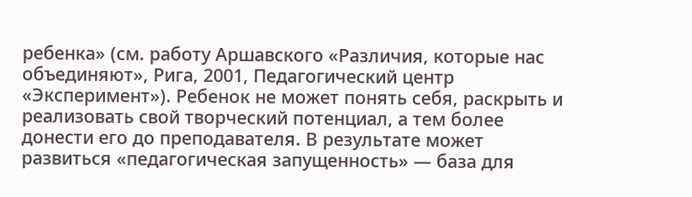ребенка» (см. работу Аршавского «Различия, которые нас объединяют», Рига, 2001, Педагогический центр «Эксперимент»). Ребенок не может понять себя, раскрыть и реализовать свой творческий потенциал, а тем более донести его до преподавателя. В результате может развиться «педагогическая запущенность» — база для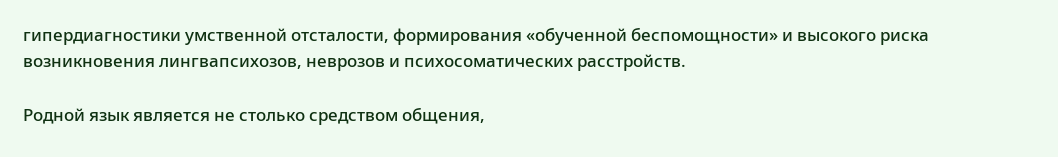гипердиагностики умственной отсталости, формирования «обученной беспомощности» и высокого риска возникновения лингвапсихозов, неврозов и психосоматических расстройств.

Родной язык является не столько средством общения,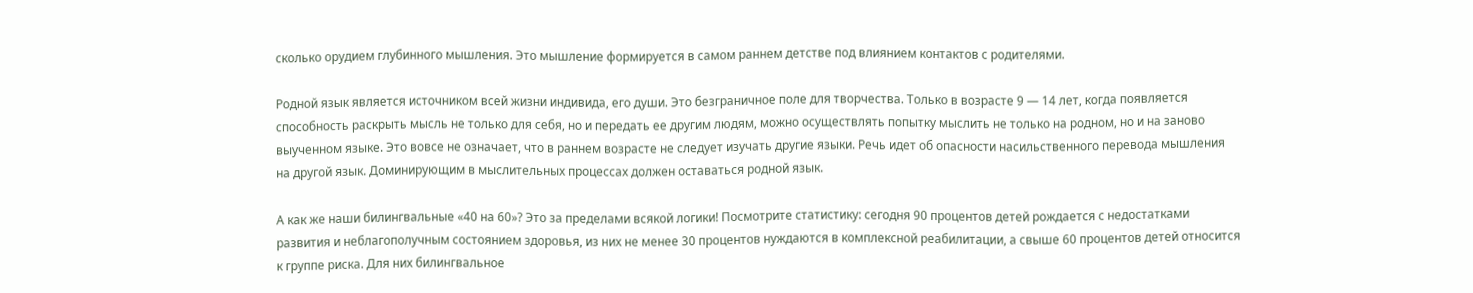сколько орудием глубинного мышления. Это мышление формируется в самом раннем детстве под влиянием контактов с родителями.

Родной язык является источником всей жизни индивида, его души. Это безграничное поле для творчества. Только в возрасте 9 — 14 лет, когда появляется способность раскрыть мысль не только для себя, но и передать ее другим людям, можно осуществлять попытку мыслить не только на родном, но и на заново выученном языке. Это вовсе не означает, что в раннем возрасте не следует изучать другие языки. Речь идет об опасности насильственного перевода мышления на другой язык. Доминирующим в мыслительных процессах должен оставаться родной язык.

А как же наши билингвальные «40 на 60»? Это за пределами всякой логики! Посмотрите статистику: сегодня 90 процентов детей рождается с недостатками развития и неблагополучным состоянием здоровья, из них не менее 30 процентов нуждаются в комплексной реабилитации, а свыше 60 процентов детей относится к группе риска. Для них билингвальное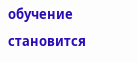обучение становится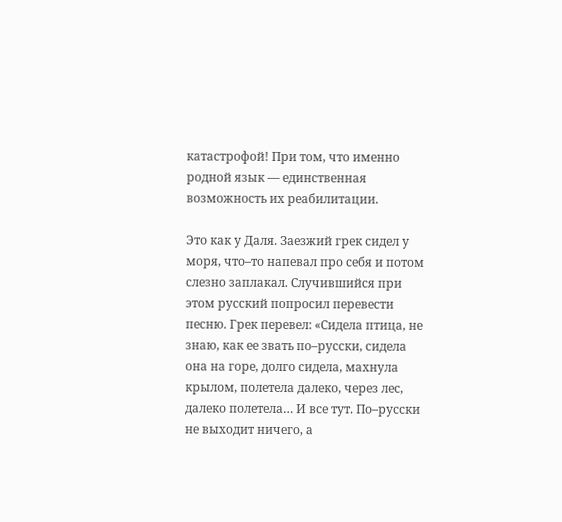катастрофой! При том, что именно родной язык — единственная возможность их реабилитации.

Это как у Даля. Заезжий грек сидел у моря, что–то напевал про себя и потом слезно заплакал. Случившийся при этом русский попросил перевести песню. Грек перевел: «Сидела птица, не знаю, как ее звать по–русски, сидела она на горе, долго сидела, махнула крылом, полетела далеко, через лес, далеко полетела… И все тут. По–русски не выходит ничего, а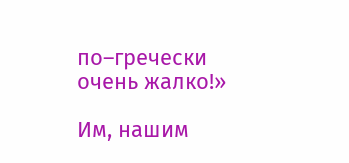по–гречески очень жалко!»

Им, нашим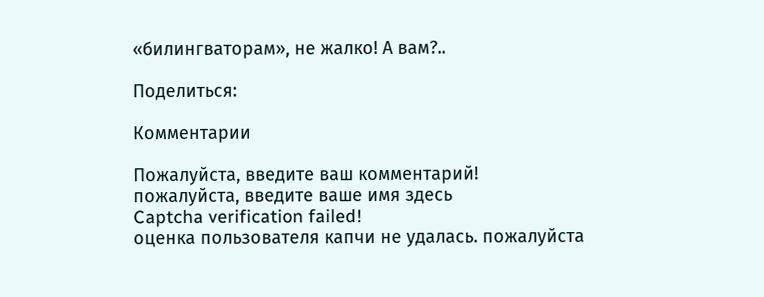«билингваторам», не жалко! А вам?..

Поделиться:

Комментарии

Пожалуйста, введите ваш комментарий!
пожалуйста, введите ваше имя здесь
Captcha verification failed!
оценка пользователя капчи не удалась. пожалуйста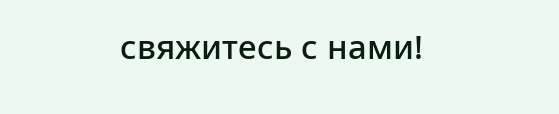свяжитесь с нами!